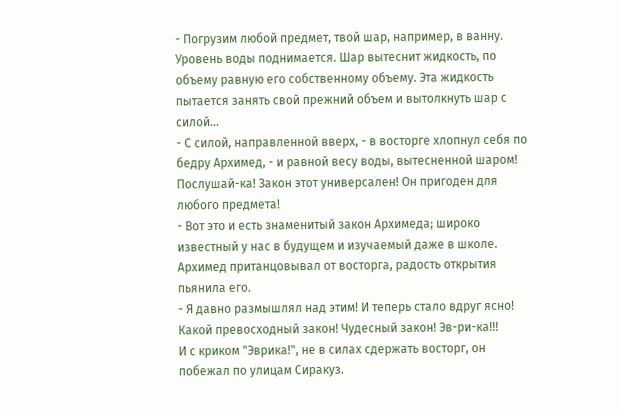- Погрузим любой предмет, твой шар, например, в ванну. Уровень воды поднимается. Шар вытеснит жидкость, по объему равную его собственному объему. Эта жидкость пытается занять свой прежний объем и вытолкнуть шар с силой...
- С силой, направленной вверх, - в восторге хлопнул себя по бедру Архимед, - и равной весу воды, вытесненной шаром! Послушай-ка! Закон этот универсален! Он пригоден для любого предмета!
- Вот это и есть знаменитый закон Архимеда; широко известный у нас в будущем и изучаемый даже в школе.
Архимед пританцовывал от восторга, радость открытия пьянила его.
- Я давно размышлял над этим! И теперь стало вдруг ясно! Какой превосходный закон! Чудесный закон! Эв-ри-ка!!!
И с криком "Эврика!", не в силах сдержать восторг, он побежал по улицам Сиракуз.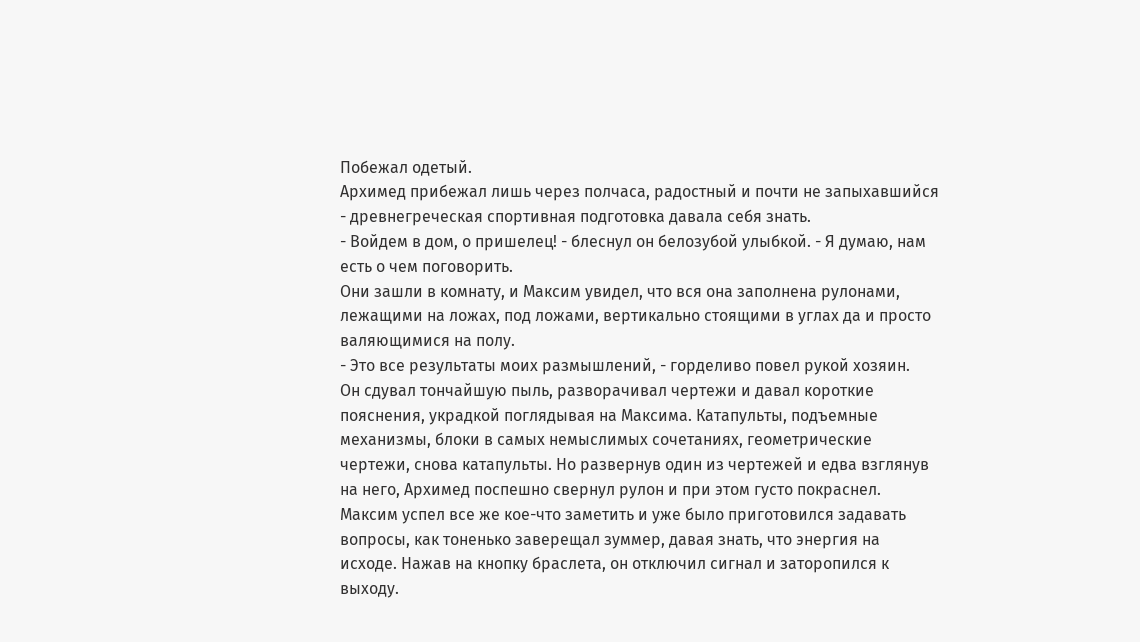Побежал одетый.
Архимед прибежал лишь через полчаса, радостный и почти не запыхавшийся - древнегреческая спортивная подготовка давала себя знать.
- Войдем в дом, о пришелец! - блеснул он белозубой улыбкой. - Я думаю, нам есть о чем поговорить.
Они зашли в комнату, и Максим увидел, что вся она заполнена рулонами, лежащими на ложах, под ложами, вертикально стоящими в углах да и просто валяющимися на полу.
- Это все результаты моих размышлений, - горделиво повел рукой хозяин.
Он сдувал тончайшую пыль, разворачивал чертежи и давал короткие пояснения, украдкой поглядывая на Максима. Катапульты, подъемные механизмы, блоки в самых немыслимых сочетаниях, геометрические чертежи, снова катапульты. Но развернув один из чертежей и едва взглянув на него, Архимед поспешно свернул рулон и при этом густо покраснел. Максим успел все же кое-что заметить и уже было приготовился задавать вопросы, как тоненько заверещал зуммер, давая знать, что энергия на исходе. Нажав на кнопку браслета, он отключил сигнал и заторопился к выходу.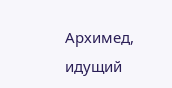Архимед, идущий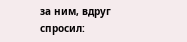за ним, вдруг спросил: